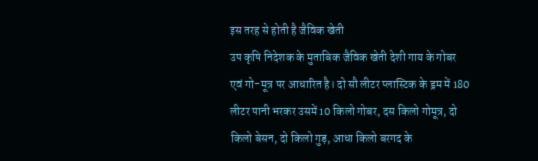इस तरह से होती है जैविक खेती
उप कृषि निदेशक के मुताबिक जैविक खेती देशी गाय के गोबर एवं गो-मूत्र पर आधारित है। दो सौ लीटर प्लास्टिक के ड्रम में 180 लीटर पानी भरकर उसमें 10 किलो गोबर, दस किलो गोमूत्र, दो किलो बेसन, दो किलो गुड़, आधा किलो बरगद के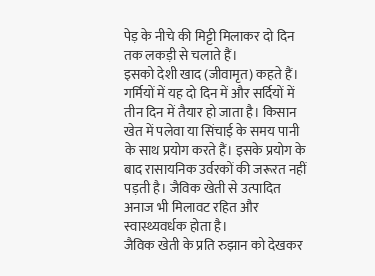पेड़ के नीचे की मिट्टी मिलाकर दो दिन तक लकड़ी से चलाते हैं।
इसको देशी खाद (जीवामृत) कहते हैं। गर्मियों में यह दो दिन में और सर्दियों में तीन दिन में तैयार हो जाता है। किसान खेत में पलेवा या सिंचाई के समय पानी के साथ प्रयोग करते हैं। इसके प्रयोग के बाद रासायनिक उर्वरकों की जरूरत नहीं पड़ती है। जैविक खेती से उत्पादित अनाज भी मिलावट रहित और स्वास्थ्यवर्धक होता है।
जैविक खेती के प्रति रुझान को देखकर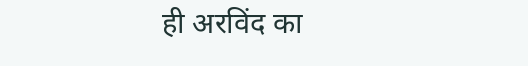ही अरविंद का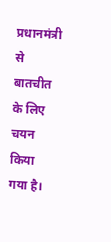प्रधानमंत्री से बातचीत के लिए चयन किया गया है।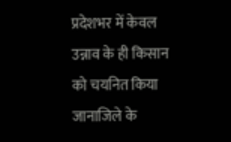प्रदेशभर में केवल उन्नाव के ही किसान को चयनित किया जानाजिले के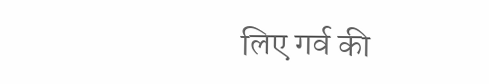लिए गर्व की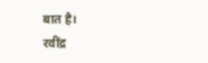बात है।
रवींद्र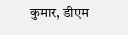कुमार, डीएम